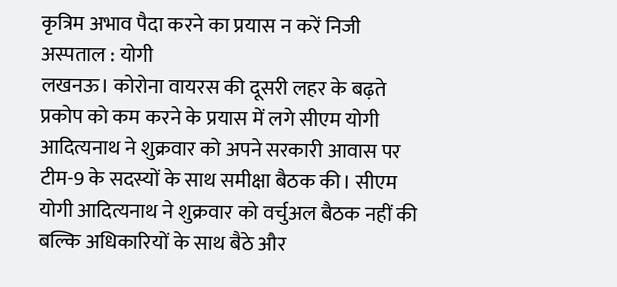कृत्रिम अभाव पैदा करने का प्रयास न करें निजी अस्पताल : योगी
लखनऊ। कोरोना वायरस की दूसरी लहर के बढ़ते प्रकोप को कम करने के प्रयास में लगे सीएम योगी आदित्यनाथ ने शुक्रवार को अपने सरकारी आवास पर टीम-9 के सदस्यों के साथ समीक्षा बैठक की। सीएम योगी आदित्यनाथ ने शुक्रवार को वर्चुअल बैठक नहीं की बल्कि अधिकारियों के साथ बैठे और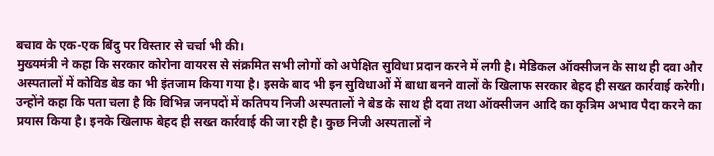बचाव के एक-एक बिंदु पर विस्तार से चर्चा भी की।
मुख्यमंत्री ने कहा कि सरकार कोरोना वायरस से संक्रमित सभी लोगों को अपेक्षित सुविधा प्रदान करने में लगी है। मेडिकल ऑक्सीजन के साथ ही दवा और अस्पतालों में कोविड बेड का भी इंतजाम किया गया है। इसके बाद भी इन सुविधाओं में बाधा बनने वालों के खिलाफ सरकार बेहद ही सख्त कार्रवाई करेगी। उन्होंने कहा कि पता चला है कि विभिन्न जनपदों में कतिपय निजी अस्पतालों ने बेड के साथ ही दवा तथा ऑक्सीजन आदि का कृत्रिम अभाव पैदा करने का प्रयास किया है। इनके खिलाफ बेहद ही सख्त कार्रवाई की जा रही है। कुछ निजी अस्पतालों ने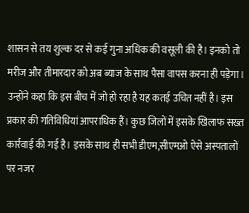शासन से तय शुल्क दर से कई गुना अधिक की वसूली की है। इनको तो मरीज और तीमारदार को अब ब्याज के साथ पैसा वापस करना ही पड़ेगा।
उन्होंने कहा कि इस बीच में जो हो रहा है यह कतई उचित नहीं है। इस प्रकार की गतिविधियां आपराधिक हैं। कुछ जिलों में इसके खिलाफ सख्त कार्रवाई की गई है। इसके साथ ही सभी डीएम,सीएमओ ऐसे अस्पतालों पर नजर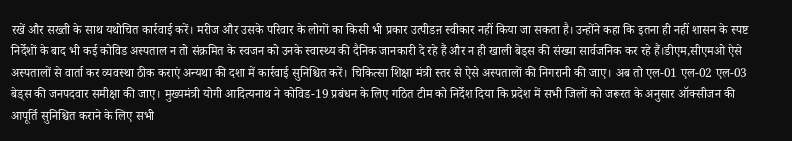रखें और सख्ती के साथ यथोचित कार्रवाई करें। मरीज और उसके परिवार के लोगों का किसी भी प्रकार उत्पीडऩ स्वीकार नहीं किया जा सकता है। उन्होंने कहा कि इतना ही नहीं शासन के स्पष्ट निर्देशों के बाद भी कई कोविड अस्पताल न तो संक्रमित के स्वजन को उनके स्वास्थ्य की दैनिक जानकारी दे रहे हैं और न ही खाली बेड्स की संख्या सार्वजनिक कर रहे हैं।डीएम,सीएमओ ऐसे अस्पतालों से वार्ता कर व्यवस्था ठीक कराएं अन्यथा की दशा में कार्रवाई सुनिश्चित करें। चिकित्सा शिक्षा मंत्री स्तर से ऐसे अस्पतालों की निगरानी की जाए। अब तो एल-01 एल-02 एल-03 बेड्स की जनपदवार समीक्षा की जाए। मुख्यमंत्री योगी आदित्यनाथ ने कोविड-19 प्रबंधन के लिए गठित टीम को निर्देश दिया कि प्रदेश में सभी जिलों को जरूरत के अनुसार ऑक्सीजन की आपूर्ति सुनिश्चित कराने के लिए सभी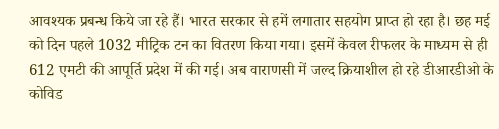आवश्यक प्रबन्ध किये जा रहे हैं। भारत सरकार से हमें लगातार सहयोग प्राप्त हो रहा है। छह मई को दिन पहले 1032 मीट्रिक टन का वितरण किया गया। इसमें केवल रीफलर के माध्यम से ही 612 एमटी की आपूर्ति प्रदेश में की गई। अब वाराणसी में जल्द क्रियाशील हो रहे डीआरडीओ के कोविड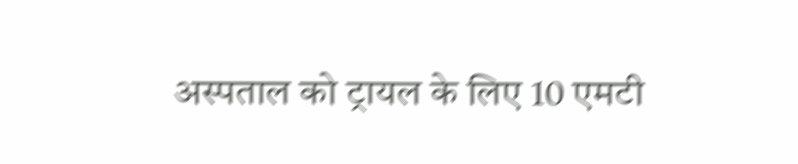अस्पताल को ट्रायल के लिए 10 एमटी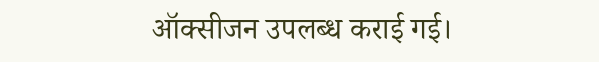ऑक्सीजन उपलब्ध कराई गई।